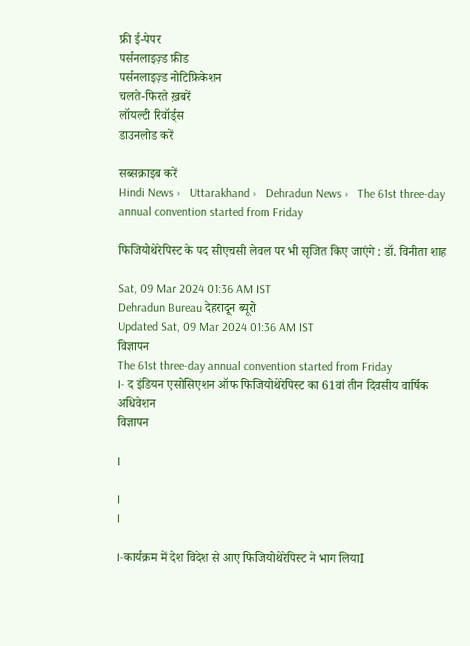फ्री ई-पेपर
पर्सनलाइज़्ड फ़ीड
पर्सनलाइज़्ड नोटिफ़िकेशन
चलते-फिरते ख़बरें
लॉयल्टी रिवॉर्ड्स
डाउनलोड करें

सब्सक्राइब करें
Hindi News ›   Uttarakhand ›   Dehradun News ›   The 61st three-day annual convention started from Friday

फिजियोथेरेपिस्ट के पद सीएचसी लेवल पर भी सृजित किए जाएंगे : डॉ. विनीता शाह

Sat, 09 Mar 2024 01:36 AM IST
Dehradun Bureau देहरादून ब्यूरो
Updated Sat, 09 Mar 2024 01:36 AM IST
विज्ञापन
The 61st three-day annual convention started from Friday
I- द इंडियन एसोसिएशन ऑफ फिजियोथेरेपिस्ट का 61वां तीन दिवसीय वार्षिक अधिवेशन
विज्ञापन

I

I
I

I-कार्यक्रम में देश विदेश से आए फिजियोथेरेपिस्ट ने भाग लियाI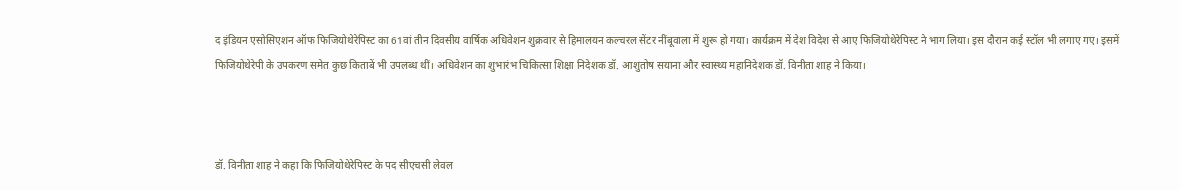द इंडियन एसोसिएशन ऑफ फिजियोथेरेपिस्ट का 61वां तीन दिवसीय वार्षिक अधिवेशन शुक्रवार से हिमालयन कल्चरल सेंटर नींबूवाला में शुरू हो गया। कार्यक्रम में देश विदेश से आए फिजियोथेरेपिस्ट ने भाग लिया। इस दौरान कई स्टॉल भी लगाए गए। इसमें फिजियोथेरेपी के उपकरण समेत कुछ किताबें भी उपलब्ध थीं। अधिवेशन का शुभारंभ चिकित्सा शिक्षा निदेशक डॉ. आशुतोष सयाना और स्वास्थ्य महानिदेशक डॉ. विनीता शाह ने किया।



डॉ. विनीता शाह ने कहा कि फिजियोथेरेपिस्ट के पद सीएचसी लेवल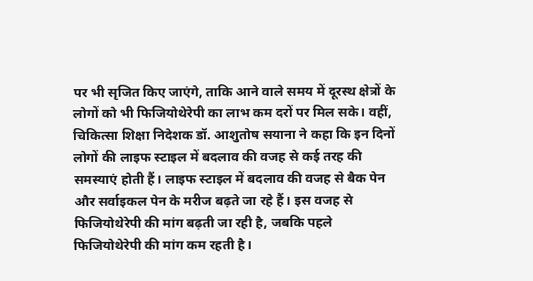पर भी सृजित किए जाएंगे, ताकि आने वाले समय में दूरस्थ क्षेत्रों के लोगों को भी फिजियोथेरेपी का लाभ कम दरों पर मिल सके। वहीं, चिकित्सा शिक्षा निदेशक डॉ. आशुतोष सयाना ने कहा कि इन दिनों लोगों की लाइफ स्टाइल में बदलाव की वजह से कई तरह की समस्याएं होती हैं। लाइफ स्टाइल में बदलाव की वजह से बैक पेन और सर्वाइकल पेन के मरीज बढ़ते जा रहे हैं। इस वजह से फिजियोथेरेपी की मांग बढ़ती जा रही है, जबकि पहले फिजियोथेरेपी की मांग कम रहती है।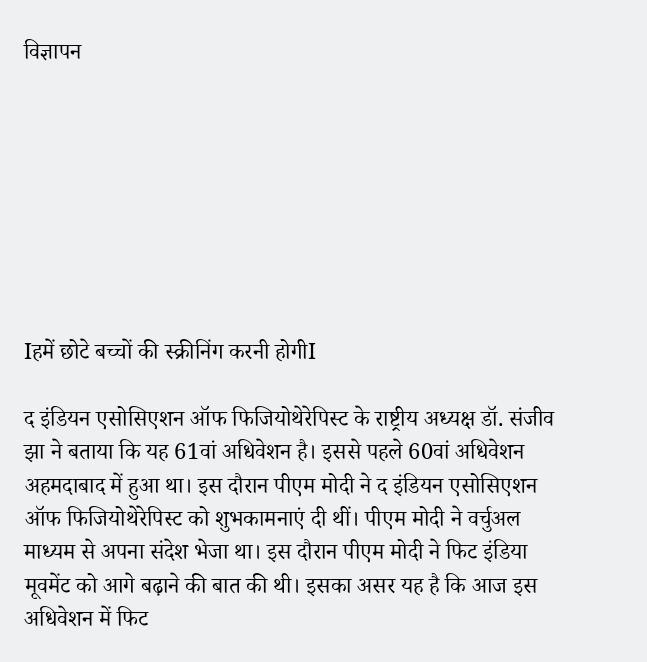विज्ञापन








Iहमें छोटे बच्चों की स्क्रीनिंग करनी होगीI

द इंडियन एसोसिएशन ऑफ फिजियोथेरेपिस्ट के राष्ट्रीय अध्यक्ष डॉ. संजीव झा ने बताया कि यह 61वां अधिवेशन है। इससे पहले 60वां अधिवेशन अहमदाबाद में हुआ था। इस दौरान पीएम मोदी ने द इंडियन एसोसिएशन ऑफ फिजियोथेरेपिस्ट को शुभकामनाएं दी थीं। पीएम मोदी ने वर्चुअल माध्यम से अपना संदेश भेजा था। इस दौरान पीएम मोदी ने फिट इंडिया मूवमेंट को आगे बढ़ाने की बात की थी। इसका असर यह है कि आज इस अधिवेशन में फिट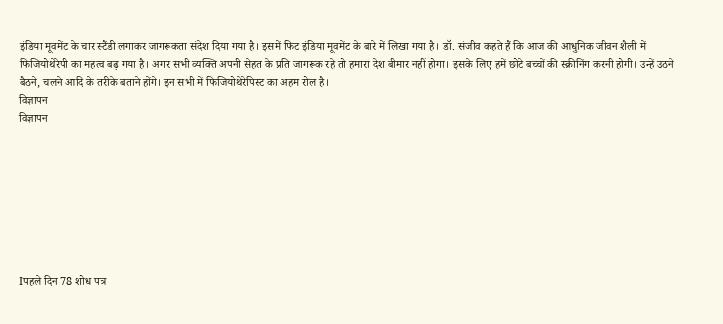इंडिया मूवमेंट के चार स्टैंडी लगाकर जागरूकता संदेश दिया गया है। इसमें फिट इंडिया मूवमेंट के बारे में लिखा गया है। डॉ. संजीव कहते हैं कि आज की आधुनिक जीवन शैली में फिजियोथेरेपी का महत्व बढ़ गया है। अगर सभी व्यक्ति अपनी सेहत के प्रति जागरूक रहे तो हमारा देश बीमार नहीं होगा। इसके लिए हमें छोटे बच्चों की स्क्रीनिंग करनी होगी। उन्हें उठने बैठने, चलने आदि के तरीके बताने होंगे। इन सभी में फिजियोथेरेपिस्ट का अहम रोल है।
विज्ञापन
विज्ञापन








Iपहले दिन 78 शोध पत्र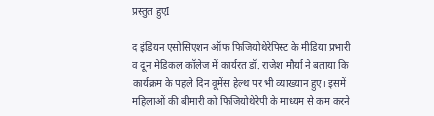प्रस्तुत हुएI

द इंडियन एसोसिएशन ऑफ फिजियोथेरेपिस्ट के मीडिया प्रभारी व दून मेडिकल कॉलेज में कार्यरत डॉ. राजेश मौर्या ने बताया कि कार्यक्रम के पहले दिन वूमेंस हेल्थ पर भी व्याख्यान हुए। इसमें महिलाओं की बीमारी को फिजियोथेरेपी के माध्यम से कम करने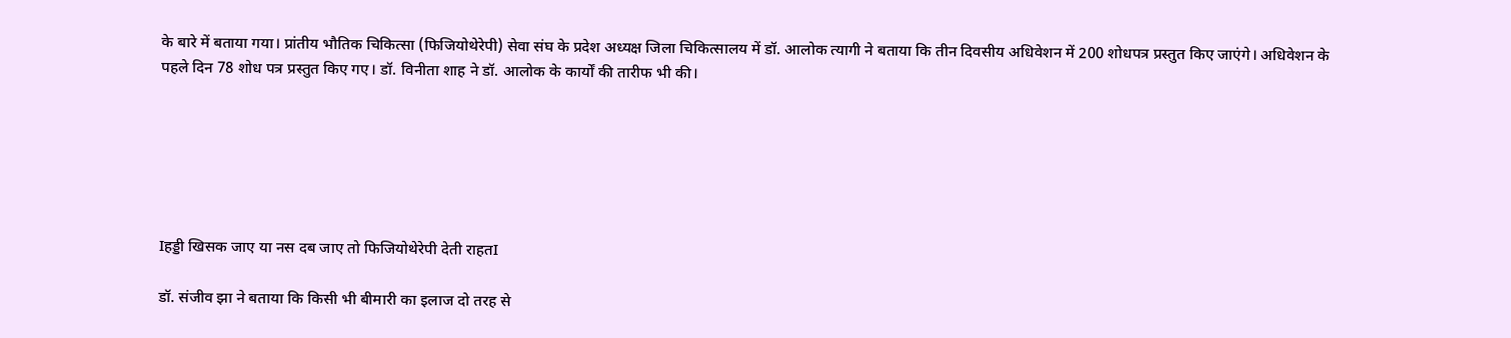के बारे में बताया गया। प्रांतीय भौतिक चिकित्सा (फिजियोथेरेपी) सेवा संघ के प्रदेश अध्यक्ष जिला चिकित्सालय में डॉ. आलोक त्यागी ने बताया कि तीन दिवसीय अधिवेशन में 200 शोधपत्र प्रस्तुत किए जाएंगे। अधिवेशन के पहले दिन 78 शोध पत्र प्रस्तुत किए गए। डॉ. विनीता शाह ने डॉ. आलोक के कार्यों की तारीफ भी की।






Iहड्डी खिसक जाए या नस दब जाए तो फिजियोथेरेपी देती राहतI

डॉ. संजीव झा ने बताया कि किसी भी बीमारी का इलाज दो तरह से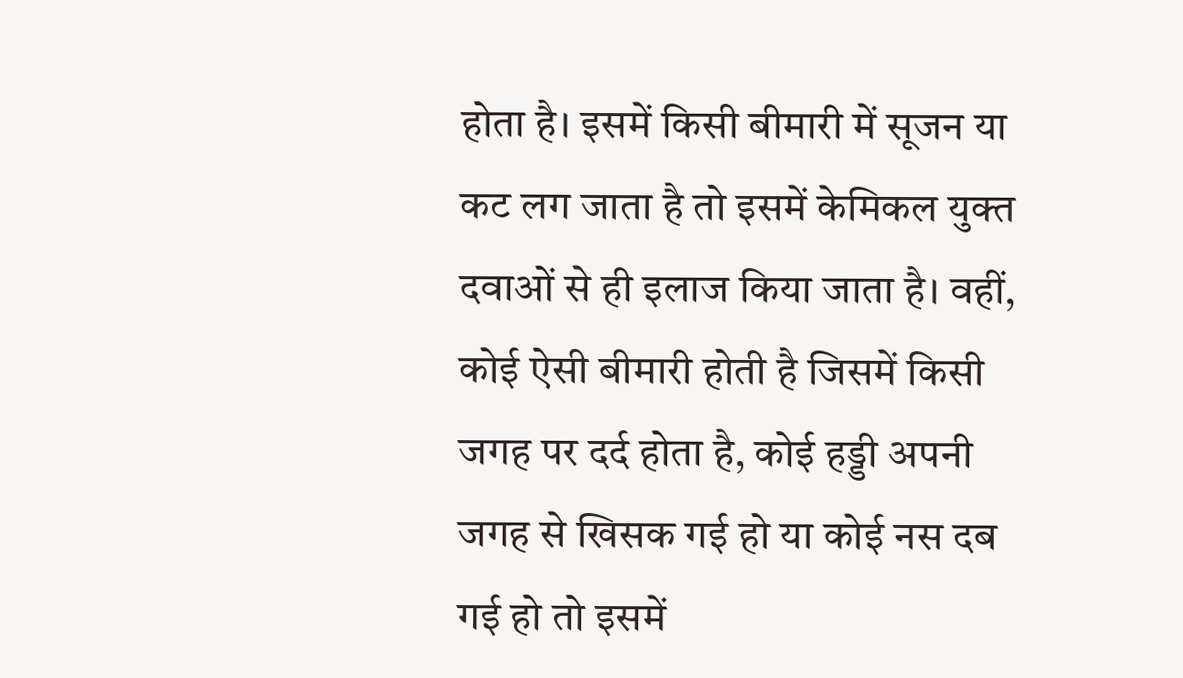होता है। इसमें किसी बीमारी में सूजन या कट लग जाता है तो इसमें केमिकल युक्त दवाओं से ही इलाज किया जाता है। वहीं, कोई ऐसी बीमारी होती है जिसमें किसी जगह पर दर्द होता है, कोई हड्डी अपनी जगह से खिसक गई हो या कोई नस दब गई हो तो इसमें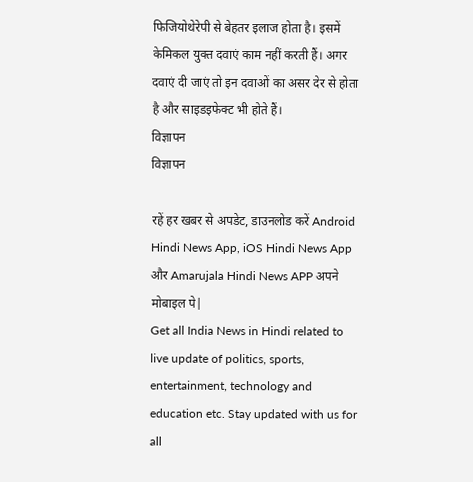फिजियोथेरेपी से बेहतर इलाज होता है। इसमें केमिकल युक्त दवाएं काम नहीं करती हैं। अगर दवाएं दी जाएं तो इन दवाओं का असर देर से होता है और साइडइफेक्ट भी होते हैं।
विज्ञापन
विज्ञापन

रहें हर खबर से अपडेट, डाउनलोड करें Android Hindi News App, iOS Hindi News App और Amarujala Hindi News APP अपने मोबाइल पे|
Get all India News in Hindi related to live update of politics, sports, entertainment, technology and education etc. Stay updated with us for all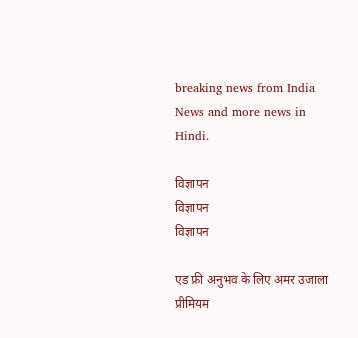breaking news from India News and more news in Hindi.

विज्ञापन
विज्ञापन
विज्ञापन

एड फ्री अनुभव के लिए अमर उजाला प्रीमियम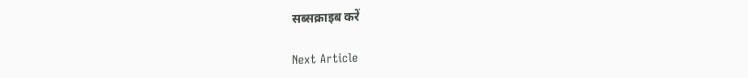सब्सक्राइब करें

Next Article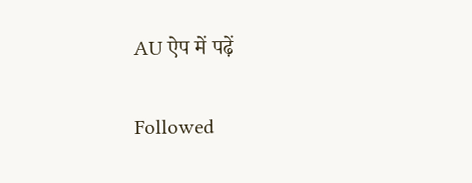AU ऐप में पढ़ें

Followed